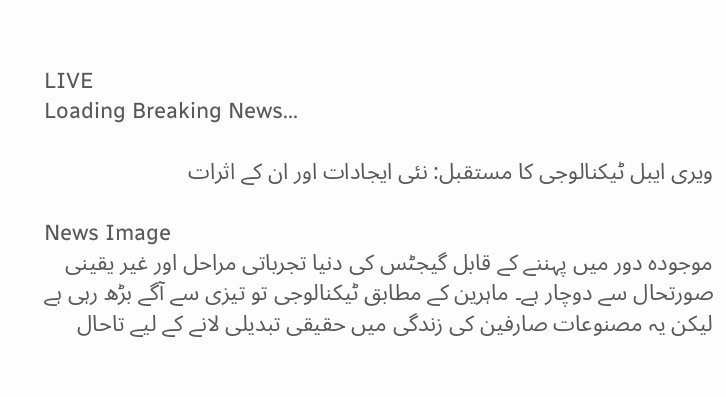LIVE
Loading Breaking News...

ویری ایبل ٹیکنالوجی کا مستقبل: نئی ایجادات اور ان کے اثرات

News Image
موجودہ دور میں پہننے کے قابل گیجٹس کی دنیا تجرباتی مراحل اور غیر یقینی صورتحال سے دوچار ہے۔ ماہرین کے مطابق ٹیکنالوجی تو تیزی سے آگے بڑھ رہی ہے لیکن یہ مصنوعات صارفین کی زندگی میں حقیقی تبدیلی لانے کے لیے تاحال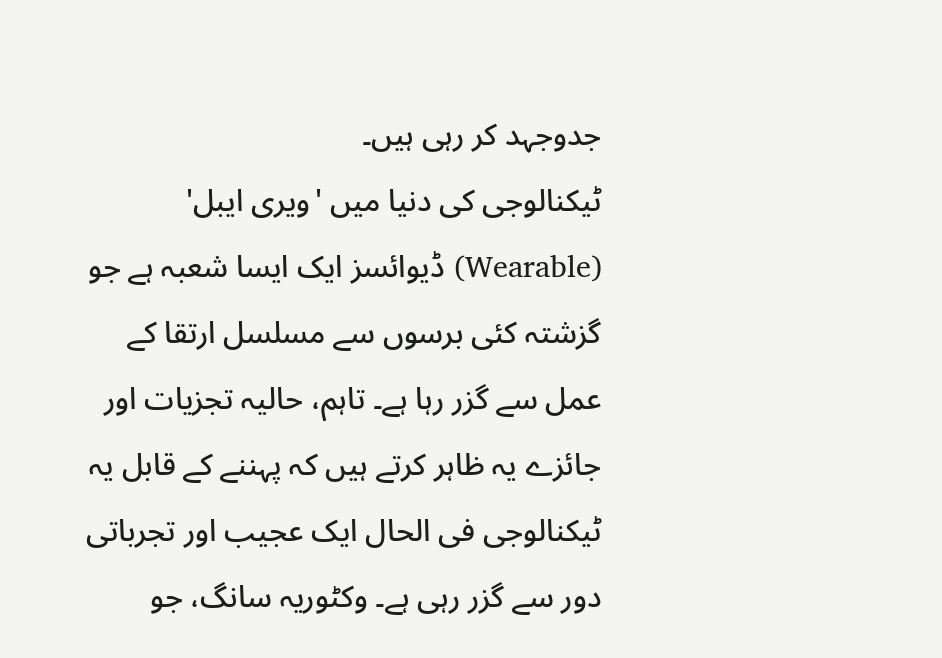جدوجہد کر رہی ہیں۔
ٹیکنالوجی کی دنیا میں 'ویری ایبل' (Wearable) ڈیوائسز ایک ایسا شعبہ ہے جو گزشتہ کئی برسوں سے مسلسل ارتقا کے عمل سے گزر رہا ہے۔ تاہم، حالیہ تجزیات اور جائزے یہ ظاہر کرتے ہیں کہ پہننے کے قابل یہ ٹیکنالوجی فی الحال ایک عجیب اور تجرباتی دور سے گزر رہی ہے۔ وکٹوریہ سانگ، جو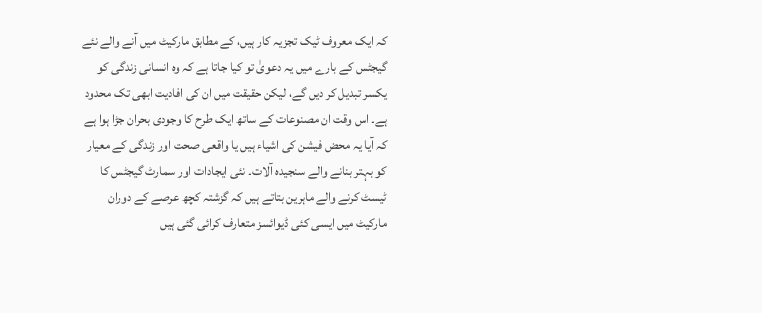کہ ایک معروف ٹیک تجزیہ کار ہیں، کے مطابق مارکیٹ میں آنے والے نئے گیجٹس کے بارے میں یہ دعویٰ تو کیا جاتا ہے کہ وہ انسانی زندگی کو یکسر تبدیل کر دیں گے، لیکن حقیقت میں ان کی افادیت ابھی تک محدود ہے۔ اس وقت ان مصنوعات کے ساتھ ایک طرح کا وجودی بحران جڑا ہوا ہے کہ آیا یہ محض فیشن کی اشیاء ہیں یا واقعی صحت اور زندگی کے معیار کو بہتر بنانے والے سنجیدہ آلات۔ نئی ایجادات اور سمارٹ گیجٹس کا ٹیسٹ کرنے والے ماہرین بتاتے ہیں کہ گزشتہ کچھ عرصے کے دوران مارکیٹ میں ایسی کئی ڈیوائسز متعارف کرائی گئی ہیں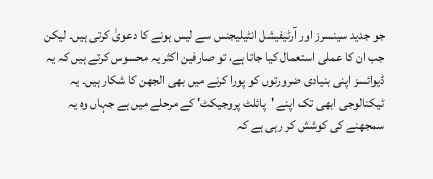جو جدید سینسرز اور آرٹیفیشل انٹیلیجنس سے لیس ہونے کا دعویٰ کرتی ہیں۔ لیکن جب ان کا عملی استعمال کیا جاتا ہے، تو صارفین اکثر یہ محسوس کرتے ہیں کہ یہ ڈیوائسز اپنی بنیادی ضرورتوں کو پورا کرنے میں بھی الجھن کا شکار ہیں۔ یہ ٹیکنالوجی ابھی تک اپنے 'پائلٹ پروجیکٹ' کے مرحلے میں ہے جہاں وہ یہ سمجھنے کی کوشش کر رہی ہے کہ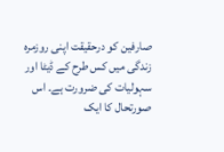صارفین کو درحقیقت اپنی روزمرہ زندگی میں کس طرح کے ڈیٹا اور سہولیات کی ضرورت ہے۔ اس صورتحال کا ایک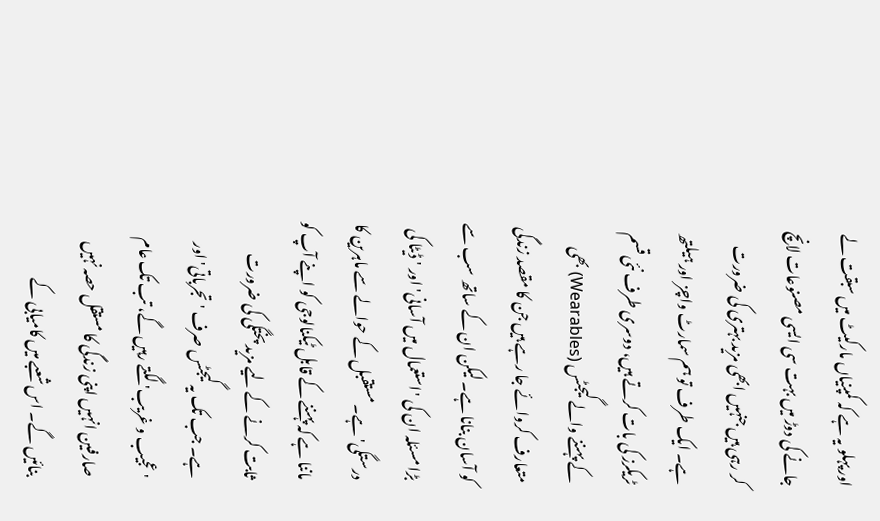اور پہلو یہ ہے کہ کمپنیاں مارکیٹ میں سبقت لے جانے کی دوڑ میں بہت سی ایسی مصنوعات لانچ کر رہی ہیں جنہیں ابھی مزید بہتری کی ضرورت ہے۔ ایک طرف تو ہم سمارٹ واچز اور ہیلتھ ٹریکرز کی بات کرتے ہیں، دوسری طرف نئی قسم کے پہننے والے گیجٹس (Wearables) بھی متعارف کروائے جا رہے ہیں جن کا مقصد زندگی کو آسان بنانا ہے۔ لیکن ان کے ساتھ سب سے بڑا مسئلہ ان کی 'استعمال میں آسانی' اور 'ڈیٹا کی درستگی' ہے۔ مستقبل کے حوالے سے ماہرین کا ماننا ہے کہ پہننے کے قابل ٹیکنالوجی کو اپنے آپ کو ثابت کرنے کے لیے مزید پختگی کی ضرورت ہے۔ جب تک یہ گیجٹس صرف 'تجرباتی' اور 'عجیب و غریب' لگتے رہیں گے، تب تک عام صارفین انہیں اپنی زندگی کا مستقل حصہ نہیں بنائیں گے۔ اس شعبے میں کامیابی کے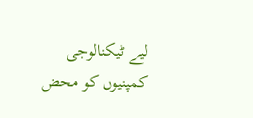لیے ٹیکنالوجی کمپنیوں کو محض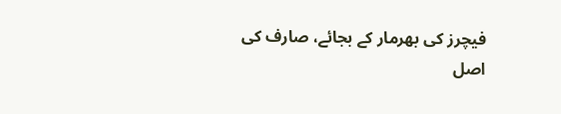فیچرز کی بھرمار کے بجائے، صارف کی اصل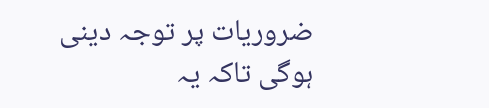ضروریات پر توجہ دینی ہوگی تاکہ یہ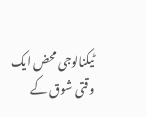ٹیکنالوجی محض ایک وقتی شوق کے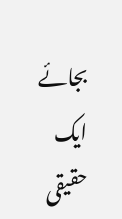بجائے ایک حقیقی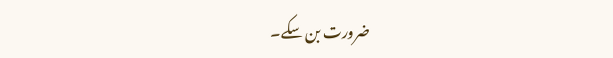ضرورت بن سکے۔